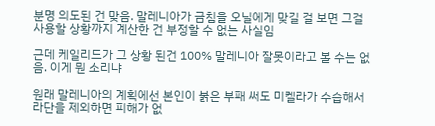분명 의도된 건 맞음. 말레니아가 금침을 오닐에게 맞길 걸 보면 그걸 사용할 상황까지 계산한 건 부정할 수 없는 사실임

근데 케일리드가 그 상황 된건 100% 말레니아 잘못이라고 볼 수는 없음. 이게 뭔 소리냐

원래 말레니아의 계획에선 본인이 붉은 부패 써도 미켈라가 수습해서 라단을 제외하면 피해가 없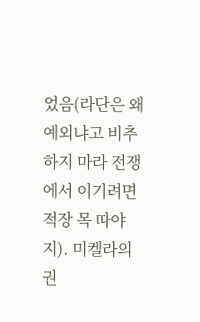었음(라단은 왜 예외냐고 비추하지 마라 전쟁에서 이기려면 적장 목 따야지). 미켈라의 권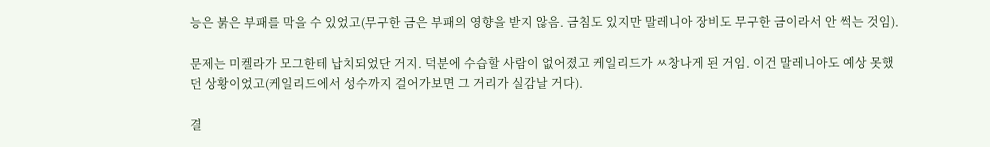능은 붉은 부패를 막을 수 있었고(무구한 금은 부패의 영향을 받지 않음. 금침도 있지만 말레니아 장비도 무구한 금이라서 안 썩는 것임).

문제는 미켈라가 모그한테 납치되었단 거지. 덕분에 수습할 사람이 없어졌고 케일리드가 ㅆ창나게 된 거임. 이건 말레니아도 예상 못했던 상황이었고(케일리드에서 성수까지 걸어가보면 그 거리가 실감날 거다).

결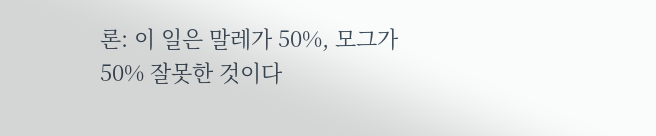론: 이 일은 말레가 50%, 모그가 50% 잘못한 것이다